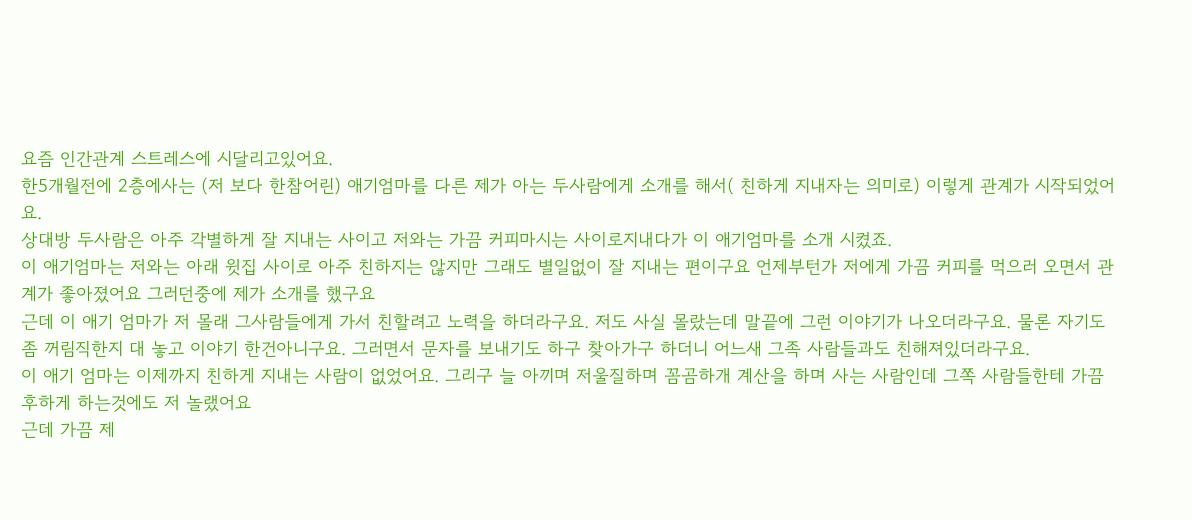요즘 인간관계 스트레스에 시달리고있어요.
한5개월전에 2층에사는 (저 보다 한참어린) 애기엄마를 다른 제가 아는 두사람에게 소개를 해서( 친하게 지내자는 의미로) 이렇게 관계가 시작되었어요.
상대방 두사람은 아주 각별하게 잘 지내는 사이고 저와는 가끔 커피마시는 사이로지내다가 이 애기엄마를 소개 시켰죠.
이 애기엄마는 저와는 아래 윗집 사이로 아주 친하지는 않지만 그래도 별일없이 잘 지내는 편이구요 언제부턴가 저에게 가끔 커피를 먹으러 오면서 관계가 좋아졌어요 그러던중에 제가 소개를 했구요
근데 이 애기 엄마가 저 몰래 그사람들에게 가서 친할려고 노력을 하더라구요. 저도 사실 몰랐는데 말끝에 그런 이야기가 나오더라구요. 물론 자기도 좀 꺼림직한지 대 놓고 이야기 한건아니구요. 그러면서 문자를 보내기도 하구 찾아가구 하더니 어느새 그족 사람들과도 친해져있더라구요.
이 애기 엄마는 이제까지 친하게 지내는 사람이 없었어요. 그리구 늘 아끼며 저울질하며 꼼곰하개 계산을 하며 사는 사람인데 그쪽 사람들한테 가끔 후하게 하는것에도 저 놀랬어요
근데 가끔 제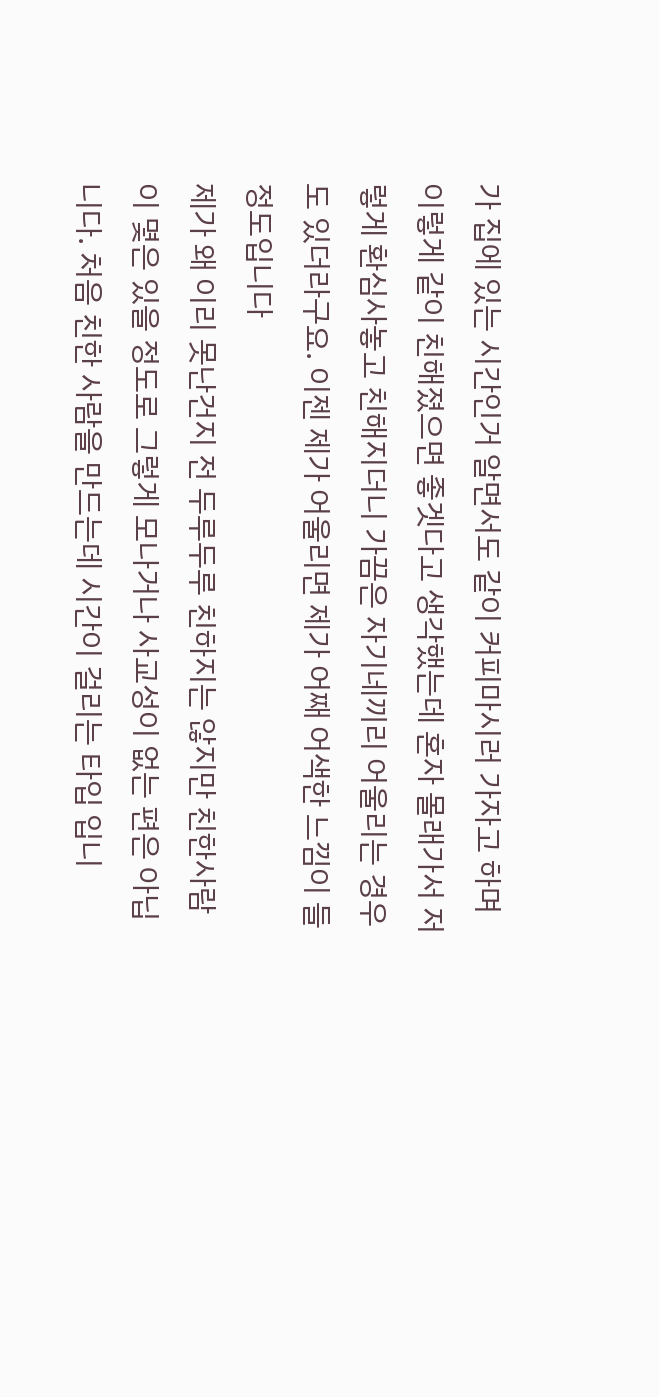가 집에 있는 시간인거 알면서도 같이 커피마시러 가자고 하며 이렇게 같이 친해졌으면 좋겟다고 생각했는데 혼자 몰래가서 저렇게 환심사놓고 친해지더니 가끔은 자기네끼리 어울리는 경우도 있더라구요. 이젠 제가 어울리면 제가 어째 어색한 느낌이 들정도입니다
제가 왜 이리 못난건지 전 두루두루 친하지는 않지만 친한사람이 몇은 있을 정도로 그렇게 모나거나 사교성이 없는 편은 아닙니다. 처음 친한 사람을 만드는데 시간이 걸리는 타입 입니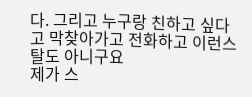다. 그리고 누구랑 친하고 싶다고 막찾아가고 전화하고 이런스탈도 아니구요
제가 스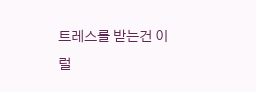트레스를 받는건 이럴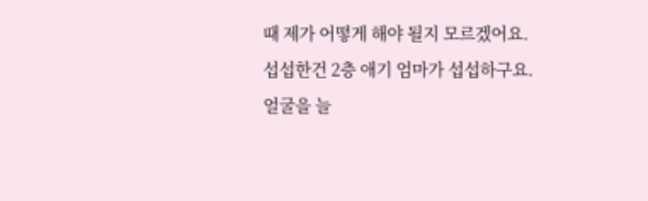때 제가 어떻게 해야 될지 모르겠어요. 섭섭한건 2층 애기 엄마가 섭섭하구요. 얼굴을 늘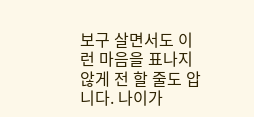보구 살면서도 이런 마음을 표나지 않게 전 할 줄도 압니다. 나이가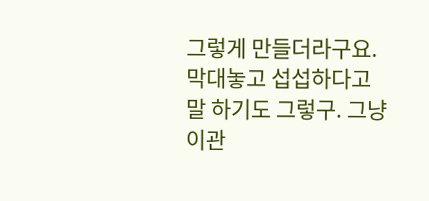그렇게 만들더라구요. 막대놓고 섭섭하다고 말 하기도 그렇구. 그냥 이관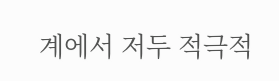계에서 저두 적극적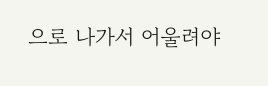으로 나가서 어울려야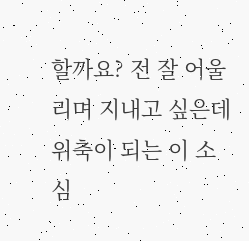할까요? 전 잘 어울리며 지내고 싶은데 위축이 되는 이 소심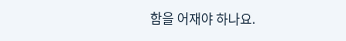함을 어재야 하나요.